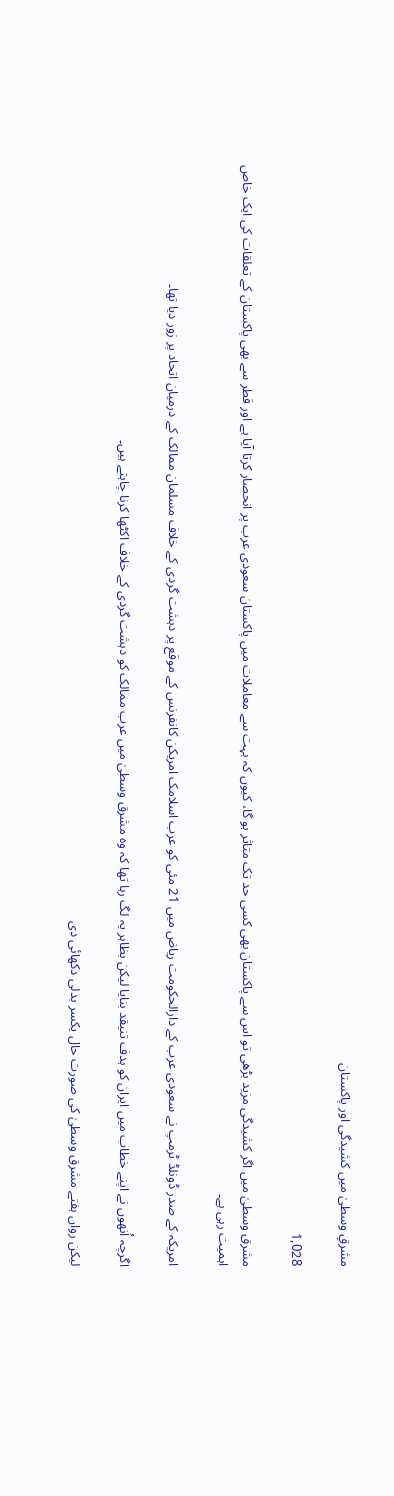مشرقِ وسطیٰ میں کشیدگی اور پاکستان

1,028

مشرق وسطیٰ میں اگر کشیدگی مزید بڑھی تو اس سے پاکستان بھی کسی حد تک متاثر ہو گا، کیوں کہ بہت سے معاملات میں پاکستان سعودی عرب پر انحصار کرتا آیا ہے اور قطر سے بھی پاکستان کے تعلقات کی ایک خاص اہمیت رہی ہے۔

امریکہ کے صدر ڈونلڈ ٹرمپ نے سعودی عرب کے دارالحکومت ریاض میں 21 مئی کو عرب اسلامک امریکن کانفرنس کے موقع پر دہشت گردی کے خلاف مسلمان ممالک کے درمیان اتحاد پر زور دیا تھا۔

اگرچہ اُنھوں نے اپنے خطاب میں ایران کو ہدف تنیقد بنایا لیکن بظاہر یہ لگ رہا تھا کہ وہ مشرق وسطیٰ میں عرب ممالک کو دہشت گردی کے خلاف اکٹھا کرنا چاہتے ہیں۔

لیکن رواں ہفتے مشرق وسطیٰ کی صورت حال یکسر بدلی دکھائی دی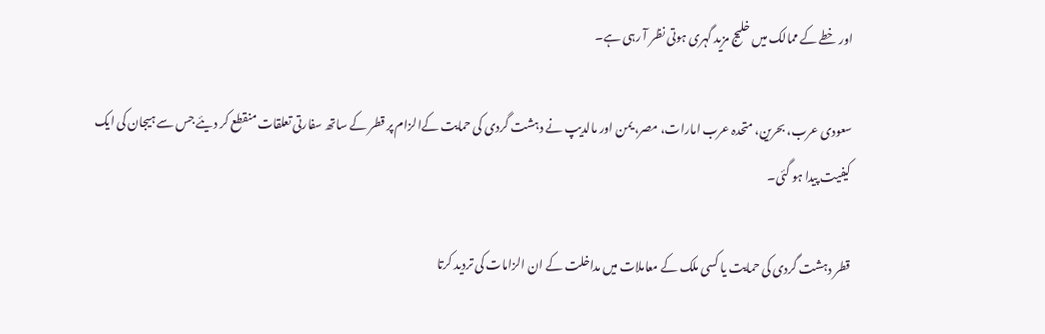اور خطے کے ممالک میں خلیج مزید گہری ہوتی نظر آ رہی ہے۔

سعودی عرب، بحرین، متحدہ عرب امارات، مصر، یمن اور مالدیپ نے دہشت گردی کی حمایت کےالزام پر قطر کے ساتھ سفارتی تعلقات منقطع کر دیئے جس سے ہیجان کی ایک کیفیت پیدا ہو گئی۔

قطر دہشت گردی کی حمایت یا کسی ملک کے معاملات میں مداخلت کے ان الزامات کی تردید کرتا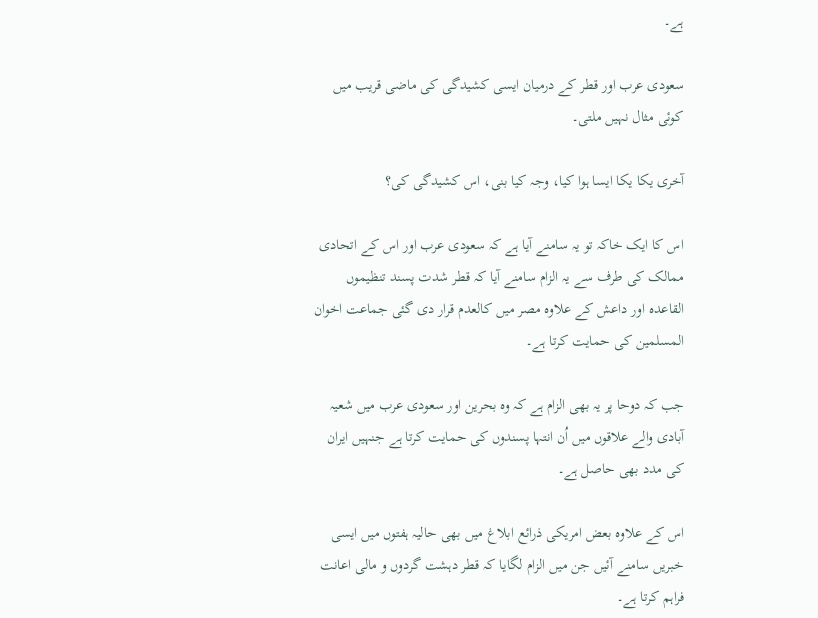ہے۔

سعودی عرب اور قطر کے درمیان ایسی کشیدگی کی ماضی قریب میں کوئی مثال نہیں ملتی۔

آخری یکا یکا ایسا ہوا کیا، وجہ کیا بنی، اس کشیدگی کی؟

اس کا ایک خاکہ تو یہ سامنے آیا ہے کہ سعودی عرب اور اس کے اتحادی ممالک کی طرف سے یہ الزام سامنے آیا کہ قطر شدت پسند تنظیموں القاعدہ اور داعش کے علاوہ مصر میں کالعدم قرار دی گئی جماعت اخوان المسلمین کی حمایت کرتا ہے۔

جب کہ دوحا پر یہ بھی الزام ہے کہ وہ بحرین اور سعودی عرب میں شعیہ آبادی والے علاقوں میں اُن انتہا پسندوں کی حمایت کرتا ہے جنہیں ایران کی مدد بھی حاصل ہے۔

اس کے علاوہ بعض امریکی ذرائع ابلاغ میں بھی حالیہ ہفتوں میں ایسی خبریں سامنے آئیں جن میں الزام لگایا کہ قطر دہشت گردوں و مالی اعانت فراہم کرتا ہے۔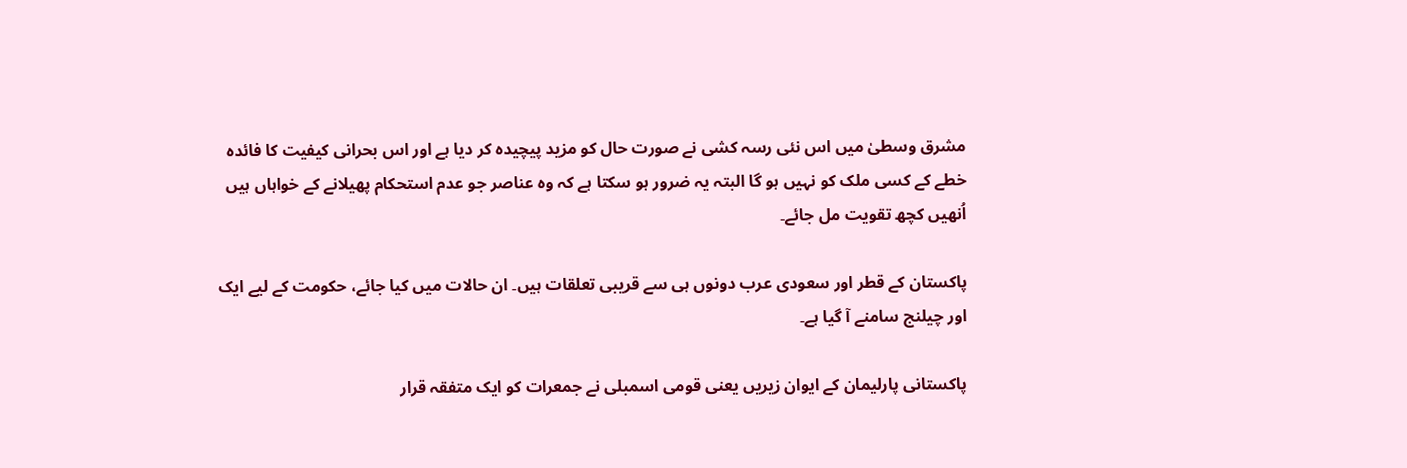مشرق وسطیٰ میں اس نئی رسہ کشی نے صورت حال کو مزید پیچیدہ کر دیا ہے اور اس بحرانی کیفیت کا فائدہ خطے کے کسی ملک کو نہیں ہو گا البتہ یہ ضرور ہو سکتا ہے کہ وہ عناصر جو عدم استحکام پھیلانے کے خواہاں ہیں اُنھیں کچھ تقویت مل جائے۔

پاکستان کے قطر اور سعودی عرب دونوں ہی سے قریبی تعلقات ہیں۔ ان حالات میں کیا جائے، حکومت کے لیے ایک اور چیلنج سامنے آ گیا ہے۔

پاکستانی پارلیمان کے ایوان زیریں یعنی قومی اسمبلی نے جمعرات کو ایک متفقہ قرار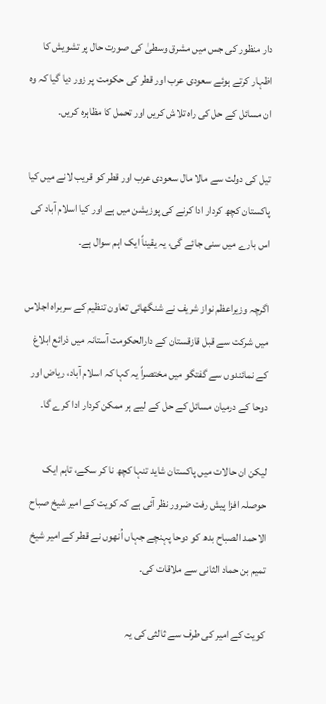دار منظور کی جس میں مشرق وسطیٰ کی صورت حال پر تشویش کا اظہار کرتے ہوئے سعودی عرب اور قطر کی حکومت پر زور دیا گیا کہ وہ ان مسائل کے حل کی راہ تلاش کریں اور تحمل کا مظاہرہ کریں۔

تیل کی دولت سے مالا مال سعودی عرب اور قطر کو قریب لانے میں کیا پاکستان کچھ کردار ادا کرنے کی پوزیشن میں ہے اور کیا اسلام آباد کی اس بارے میں سنی جائے گی، یہ یقیناً ایک اہم سوال ہے۔

اگرچہ وزیراعظم نواز شریف نے شنگھائی تعاون تنظیم کے سربراہ اجلاس میں شرکت سے قبل قازقستان کے دارالحکومت آستانہ میں ذرائع ابلاغ کے نمائندوں سے گفتگو میں مختصراً یہ کہا کہ اسلام آباد، ریاض اور دوحا کے درمیان مسائل کے حل کے لیے ہر ممکن کردار ادا کرے گا۔

لیکن ان حالات میں پاکستان شاید تنہا کچھ نا کر سکے، تاہم ایک حوصلہ افزا پیش رفت ضرور نظر آئی ہے کہ کویت کے امیر شیخ صباح الاحمد الصباح بدھ کو دوحا پہنچے جہاں اُنھوں نے قطر کے امیر شیخ تمیم بن حماد الثانی سے ملاقات کی۔

کویت کے امیر کی طرف سے ثالثی کی یہ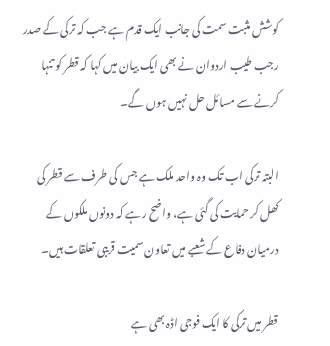کوشش مثبت سمت کی جانب ایک قدم ہے جب کہ ترکی کے صدر رجب طیب اردوان نے بھی ایک بیان میں کہا کہ قطر کو تنہا کرنے سے مسائل حل نہیں ہوں گے۔

البتہ ترکی اب تک وہ واحد ملک ہے جس کی طرف سے قطر کی کھل کر حمایت کی گئی ہے، واضح رہے کہ دونوں ملکوں کے درمیان دفاع کے شعبے میں تعاون سمیت قریبی تعلقات ہیں۔

قطر میں ترکی کا ایک فوجی اڈہ بھی ہے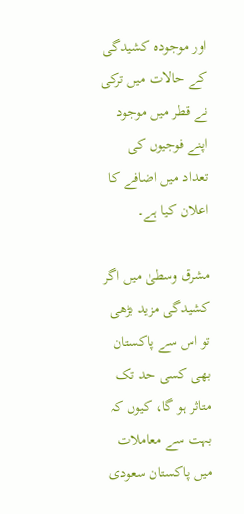اور موجودہ کشیدگی کے حالات میں ترکی نے قطر میں موجود اپنے فوجیوں کی تعداد میں اضافے کا اعلان کیا ہے۔

مشرق وسطیٰ میں اگر کشیدگی مزید بڑھی تو اس سے پاکستان بھی کسی حد تک متاثر ہو گا، کیوں کہ بہت سے معاملات میں پاکستان سعودی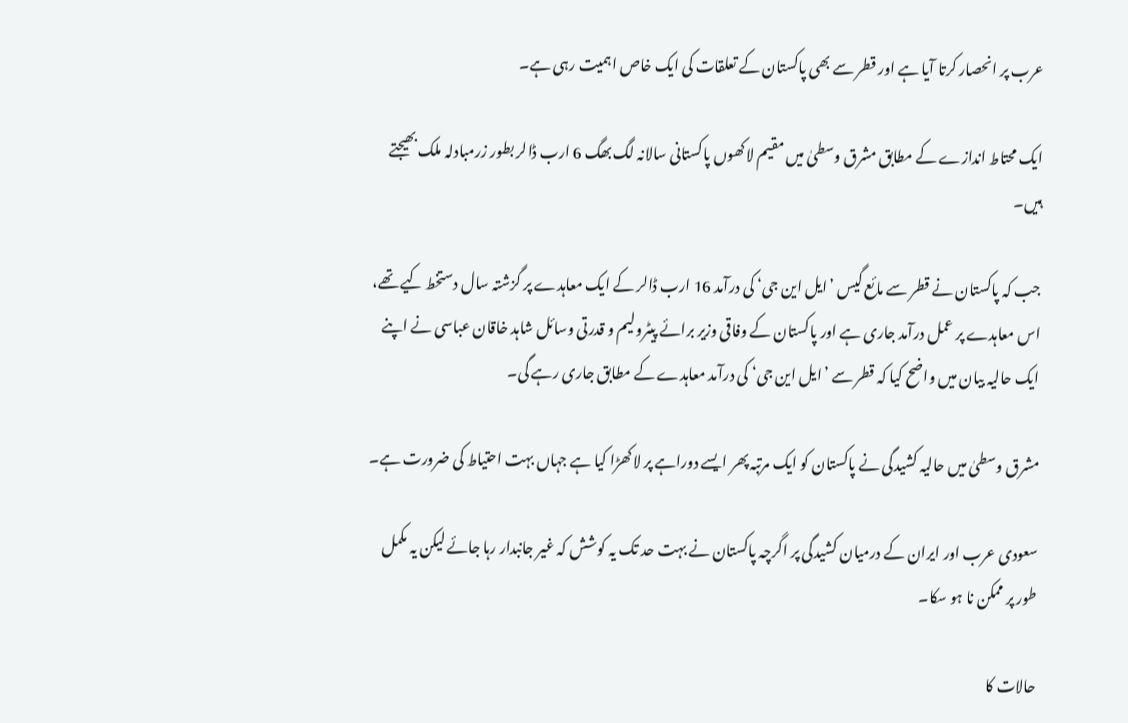عرب پر انحصار کرتا آیا ہے اور قطر سے بھی پاکستان کے تعلقات کی ایک خاص اہمیت رہی ہے۔

ایک محتاط اندازے کے مطابق مشرق وسطیٰ میں مقیم لاکھوں پاکستانی سالانہ لگ بھگ 6 ارب ڈالر بطور زرمبادلہ ملک بھیجتے ہیں۔

جب کہ پاکستان نے قطر سے مائع گیس ’ایل این جی‘ کی درآمد 16 ارب ڈالر کے ایک معاہدے پر گزشتہ سال دستخط کیے تھے، اس معاہدے پر عمل درآمد جاری ہے اور پاکستان کے وفاقی وزیر برائے پیٹرولیم و قدرتی وسائل شاہد خاقان عباسی نے اپنے ایک حالیہ بیان میں واضح کیا کہ قطر سے ’ایل این جی‘ کی درآمد معاہدے کے مطابق جاری رہے گی۔

مشرق وسطیٰ میں حالیہ کشیدگی نے پاکستان کو ایک مرتبہ پھر ایسے دوراہے پر لاکھڑا کیا ہے جہاں بہت احتیاط کی ضرورت ہے۔

سعودی عرب اور ایران کے درمیان کشیدگی پر اگرچہ پاکستان نے بہت حد تک یہ کوشش کہ غیر جانبدار رہا جائے لیکن یہ مکمل طور پر ممکن نا ہو سکا۔

حالات کا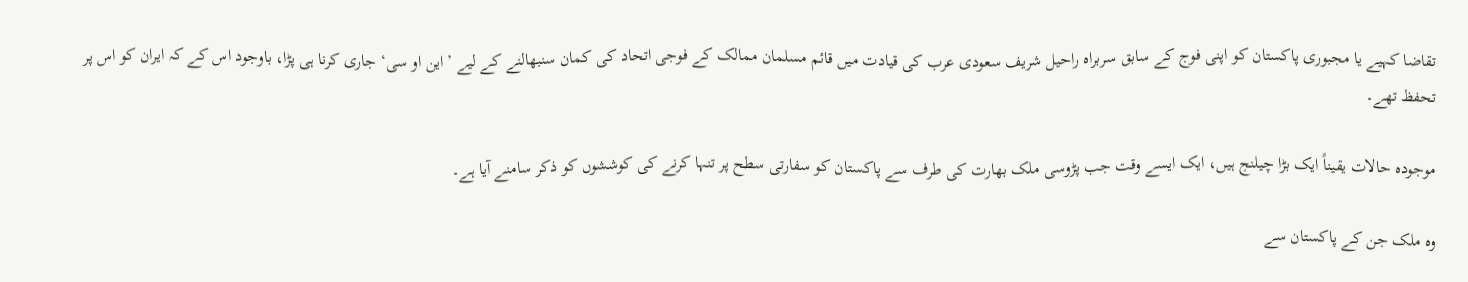تقاضا کہیے یا مجبوری پاکستان کو اپنی فوج کے سابق سربراہ راحیل شریف سعودی عرب کی قیادت میں قائم مسلمان ممالک کے فوجی اتحاد کی کمان سنبھالنے کے لیے ’این او سی‘ جاری کرنا ہی پڑا، باوجود اس کے کہ ایران کو اس پر تحفظ تھے۔

موجودہ حالات یقیناً ایک بڑا چیلنج ہیں، ایک ایسے وقت جب پڑوسی ملک بھارت کی طرف سے پاکستان کو سفارتی سطح پر تنہا کرنے کی کوششوں کو ذکر سامنے آیا ہے۔

وہ ملک جن کے پاکستان سے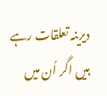دیرینہ تعلقات رہے ہیں اگر اُن میں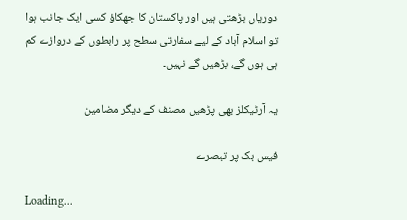دوریاں بڑھتی ہیں اور پاکستان کا جھکاؤ کسی ایک جانب ہوا تو اسلام آباد کے لیے سفارتی سطح پر رابطوں کے دروازے کم ہی ہوں گے، بڑھیں گے نہیں۔

یہ آرٹیکلز بھی پڑھیں مصنف کے دیگر مضامین

فیس بک پر تبصرے

Loading...